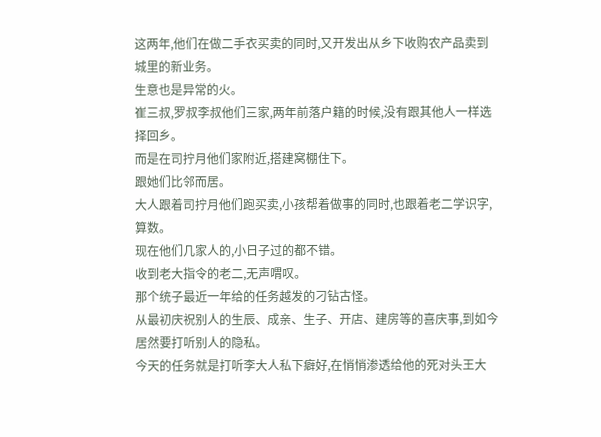这两年,他们在做二手衣买卖的同时,又开发出从乡下收购农产品卖到城里的新业务。
生意也是异常的火。
崔三叔,罗叔李叔他们三家,两年前落户籍的时候,没有跟其他人一样选择回乡。
而是在司拧月他们家附近,搭建窝棚住下。
跟她们比邻而居。
大人跟着司拧月他们跑买卖,小孩帮着做事的同时,也跟着老二学识字,算数。
现在他们几家人的,小日子过的都不错。
收到老大指令的老二,无声喟叹。
那个统子最近一年给的任务越发的刁钻古怪。
从最初庆祝别人的生辰、成亲、生子、开店、建房等的喜庆事,到如今居然要打听别人的隐私。
今天的任务就是打听李大人私下癖好,在悄悄渗透给他的死对头王大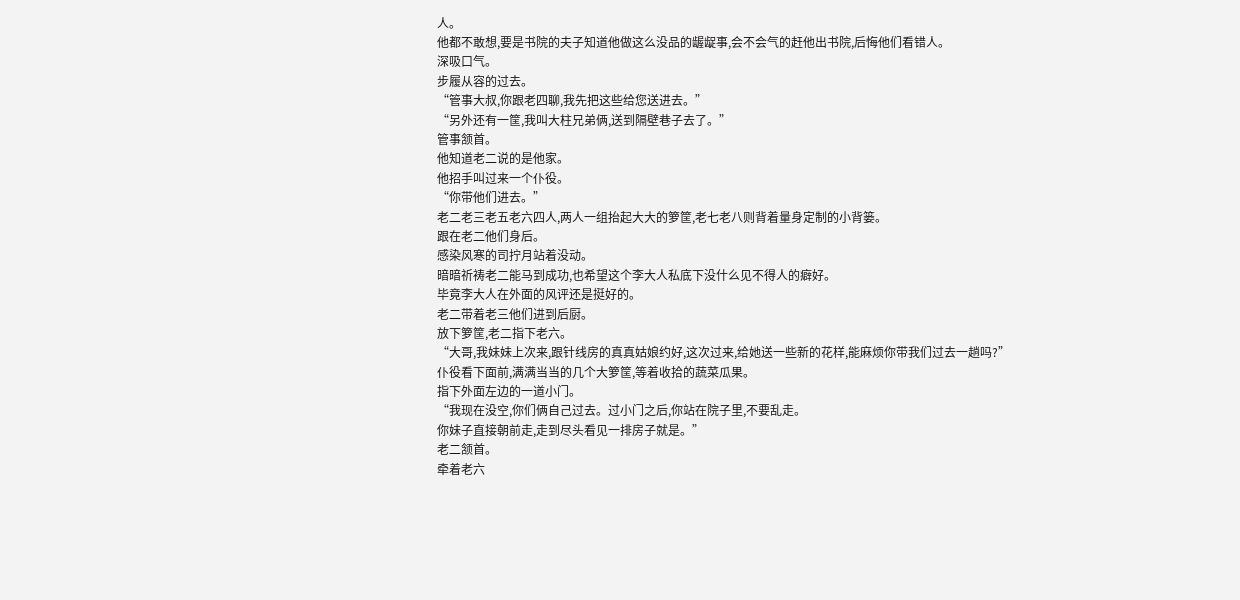人。
他都不敢想,要是书院的夫子知道他做这么没品的龌龊事,会不会气的赶他出书院,后悔他们看错人。
深吸口气。
步履从容的过去。
“管事大叔,你跟老四聊,我先把这些给您送进去。”
“另外还有一筐,我叫大柱兄弟俩,送到隔壁巷子去了。”
管事颔首。
他知道老二说的是他家。
他招手叫过来一个仆役。
“你带他们进去。”
老二老三老五老六四人,两人一组抬起大大的箩筐,老七老八则背着量身定制的小背篓。
跟在老二他们身后。
感染风寒的司拧月站着没动。
暗暗祈祷老二能马到成功,也希望这个李大人私底下没什么见不得人的癖好。
毕竟李大人在外面的风评还是挺好的。
老二带着老三他们进到后厨。
放下箩筐,老二指下老六。
“大哥,我妹妹上次来,跟针线房的真真姑娘约好,这次过来,给她送一些新的花样,能麻烦你带我们过去一趟吗?”
仆役看下面前,满满当当的几个大箩筐,等着收拾的蔬菜瓜果。
指下外面左边的一道小门。
“我现在没空,你们俩自己过去。过小门之后,你站在院子里,不要乱走。
你妹子直接朝前走,走到尽头看见一排房子就是。”
老二颔首。
牵着老六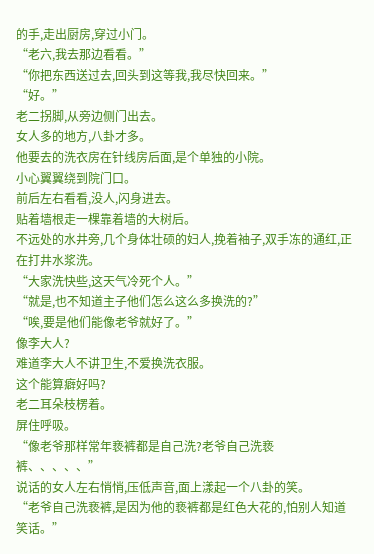的手,走出厨房,穿过小门。
“老六,我去那边看看。”
“你把东西送过去,回头到这等我,我尽快回来。”
“好。”
老二拐脚,从旁边侧门出去。
女人多的地方,八卦才多。
他要去的洗衣房在针线房后面,是个单独的小院。
小心翼翼绕到院门口。
前后左右看看,没人,闪身进去。
贴着墙根走一棵靠着墙的大树后。
不远处的水井旁,几个身体壮硕的妇人,挽着袖子,双手冻的通红,正在打井水浆洗。
“大家洗快些,这天气冷死个人。”
“就是,也不知道主子他们怎么这么多换洗的?”
“唉,要是他们能像老爷就好了。”
像李大人?
难道李大人不讲卫生,不爱换洗衣服。
这个能算癖好吗?
老二耳朵枝楞着。
屏住呼吸。
“像老爷那样常年亵裤都是自己洗?老爷自己洗亵裤、、、、、”
说话的女人左右悄悄,压低声音,面上漾起一个八卦的笑。
“老爷自己洗亵裤,是因为他的亵裤都是红色大花的,怕别人知道笑话。”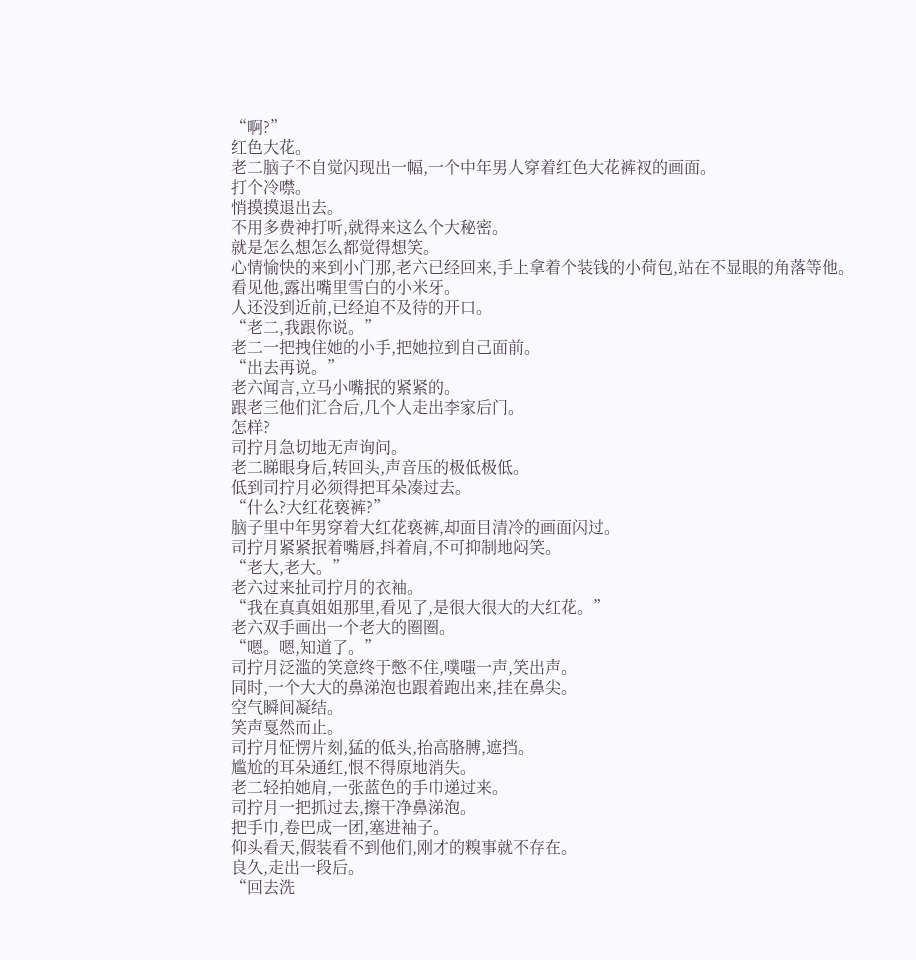“啊?”
红色大花。
老二脑子不自觉闪现出一幅,一个中年男人穿着红色大花裤衩的画面。
打个冷噤。
悄摸摸退出去。
不用多费神打听,就得来这么个大秘密。
就是怎么想怎么都觉得想笑。
心情愉快的来到小门那,老六已经回来,手上拿着个装钱的小荷包,站在不显眼的角落等他。
看见他,露出嘴里雪白的小米牙。
人还没到近前,已经迫不及待的开口。
“老二,我跟你说。”
老二一把拽住她的小手,把她拉到自己面前。
“出去再说。”
老六闻言,立马小嘴抿的紧紧的。
跟老三他们汇合后,几个人走出李家后门。
怎样?
司拧月急切地无声询问。
老二睇眼身后,转回头,声音压的极低极低。
低到司拧月必须得把耳朵凑过去。
“什么?大红花亵裤?”
脑子里中年男穿着大红花亵裤,却面目清冷的画面闪过。
司拧月紧紧抿着嘴唇,抖着肩,不可抑制地闷笑。
“老大,老大。”
老六过来扯司拧月的衣袖。
“我在真真姐姐那里,看见了,是很大很大的大红花。”
老六双手画出一个老大的圈圈。
“嗯。嗯,知道了。”
司拧月泛滥的笑意终于憋不住,噗嗤一声,笑出声。
同时,一个大大的鼻涕泡也跟着跑出来,挂在鼻尖。
空气瞬间凝结。
笑声戛然而止。
司拧月怔愣片刻,猛的低头,抬高胳膊,遮挡。
尴尬的耳朵通红,恨不得原地消失。
老二轻拍她肩,一张蓝色的手巾递过来。
司拧月一把抓过去,擦干净鼻涕泡。
把手巾,卷巴成一团,塞进袖子。
仰头看天,假装看不到他们,刚才的糗事就不存在。
良久,走出一段后。
“回去洗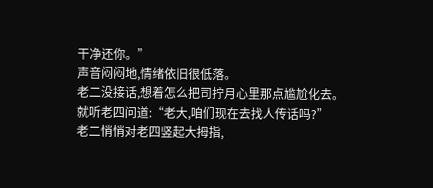干净还你。”
声音闷闷地,情绪依旧很低落。
老二没接话,想着怎么把司拧月心里那点尴尬化去。
就听老四问道:“老大,咱们现在去找人传话吗?”
老二悄悄对老四竖起大拇指,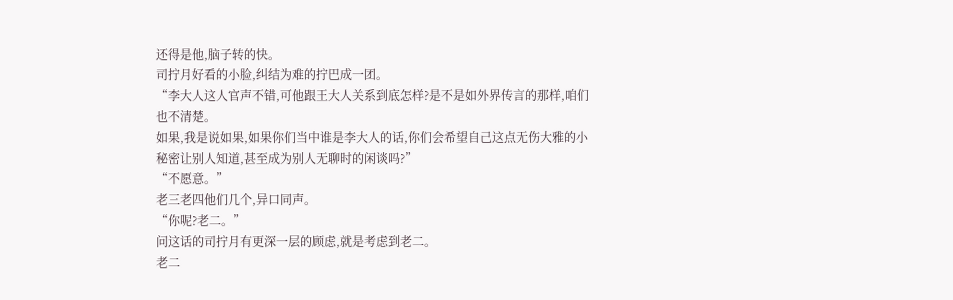还得是他,脑子转的快。
司拧月好看的小脸,纠结为难的拧巴成一团。
“李大人这人官声不错,可他跟王大人关系到底怎样?是不是如外界传言的那样,咱们也不清楚。
如果,我是说如果,如果你们当中谁是李大人的话,你们会希望自己这点无伤大雅的小秘密让别人知道,甚至成为别人无聊时的闲谈吗?”
“不愿意。”
老三老四他们几个,异口同声。
“你呢?老二。”
问这话的司拧月有更深一层的顾虑,就是考虑到老二。
老二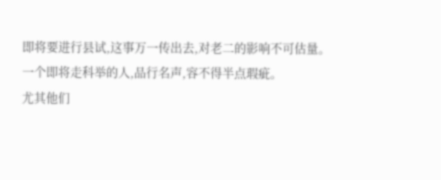即将要进行县试,这事万一传出去,对老二的影响不可估量。
一个即将走科举的人,品行名声,容不得半点瑕疵。
尤其他们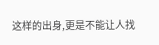这样的出身,更是不能让人找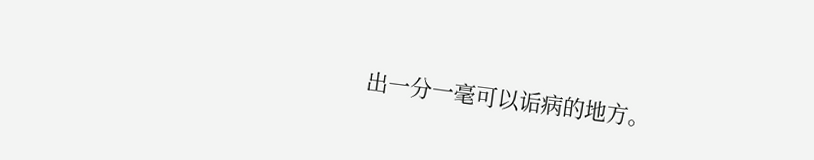出一分一毫可以诟病的地方。